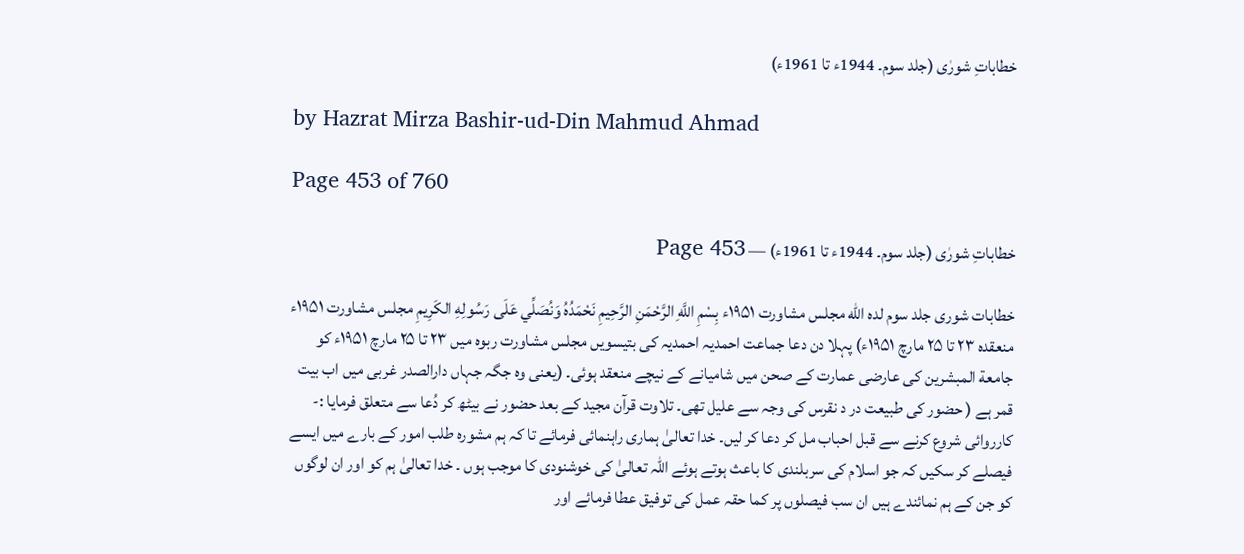خطاباتِ شورٰی (جلد سوم۔ 1944ء تا 1961ء)

by Hazrat Mirza Bashir-ud-Din Mahmud Ahmad

Page 453 of 760

خطاباتِ شورٰی (جلد سوم۔ 1944ء تا 1961ء) — Page 453

خطابات شوری جلد سوم لده الله مجلس مشاورت ۱۹۵۱ء بِسْمِ اللَّهِ الرَّحْمَنِ الرَّحِيمِ نَحْمَدُهُ وَنُصَلِّي عَلَى رَسُولِهِ الكَرِيمِ مجلس مشاورت ۱۹۵۱ء منعقده ۲۳ تا ۲۵ مارچ ۱۹۵۱ء) پہلا دن دعا جماعت احمدیہ احمدیہ کی بتیسویں مجلس مشاورت ربوہ میں ۲۳ تا ۲۵ مارچ ۱۹۵۱ء کو جامعة المبشرین کی عارضی عمارت کے صحن میں شامیانے کے نیچے منعقد ہوئی۔ (یعنی وہ جگہ جہاں دارالصدر غربی میں اب بیت قمر ہے ( حضور کی طبیعت در د نقرس کی وجہ سے علیل تھی۔ تلاوت قرآن مجید کے بعد حضور نے بیٹھ کر دُعا سے متعلق فرمایا :- کارروائی شروع کرنے سے قبل احباب مل کر دعا کر لیں۔ خدا تعالیٰ ہماری راہنمائی فرمائے تا کہ ہم مشورہ طلب امور کے بارے میں ایسے فیصلے کر سکیں کہ جو اسلام کی سربلندی کا باعث ہوتے ہوئے اللہ تعالیٰ کی خوشنودی کا موجب ہوں ۔ خدا تعالیٰ ہم کو اور ان لوگوں کو جن کے ہم نمائندے ہیں ان سب فیصلوں پر کما حقہ عمل کی توفیق عطا فرمائے اور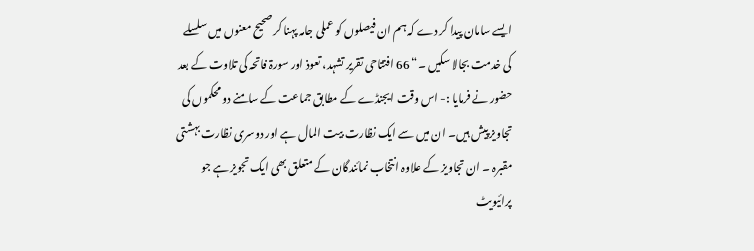ایسے سامان پیدا کر دے کہ ہم ان فیصلوں کو عملی جامہ پہنا کر صحیح معنوں میں سلسلے کی خدمت بجالا سکیں ۔“ 66 افتتاحی تقریر تشہد، تعوذ اور سورۃ فاتحہ کی تلاوت کے بعد حضور نے فرمایا :- اس وقت ایجنڈے کے مطابق جماعت کے سامنے دو محکموں کی تجاویز پیش ہیں۔ ان میں سے ایک نظارت بیت المال ہے اور دوسری نظارت بہشتی مقبرہ ۔ ان تجاویز کے علاوہ انتخاب نمائندگان کے متعلق بھی ایک تجویز ہے جو پرائیویٹ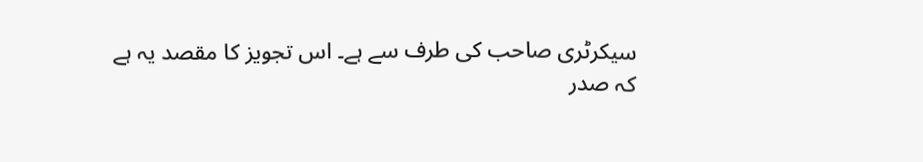سیکرٹری صاحب کی طرف سے ہے۔ اس تجویز کا مقصد یہ ہے کہ صدر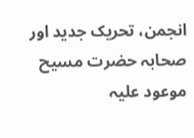انجمن، تحریک جدید اور صحابہ حضرت مسیح موعود علیہ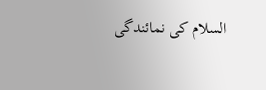السلام کی نمائندگی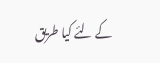کے لئے کیا طریق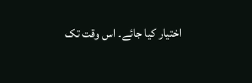اختیار کیا جائے۔ اس وقت تک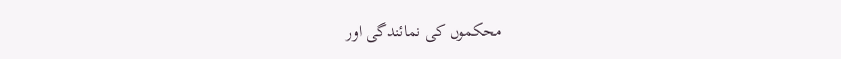محکموں کی نمائندگی اور